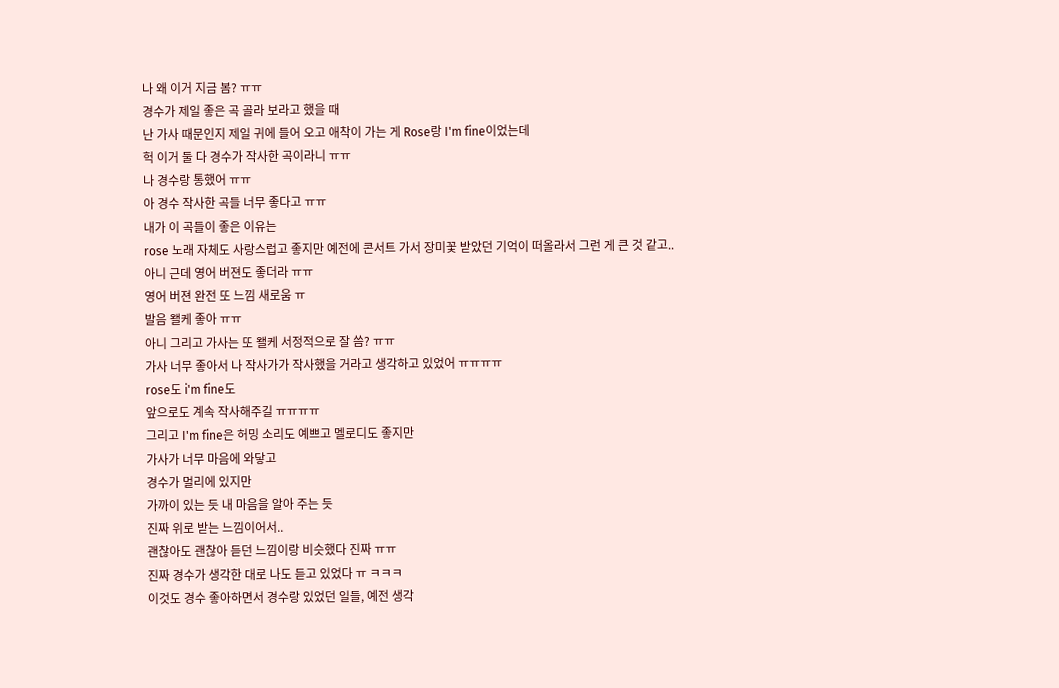나 왜 이거 지금 봄? ㅠㅠ
경수가 제일 좋은 곡 골라 보라고 했을 때
난 가사 때문인지 제일 귀에 들어 오고 애착이 가는 게 Rose랑 I'm fine이었는데
헉 이거 둘 다 경수가 작사한 곡이라니 ㅠㅠ
나 경수랑 통했어 ㅠㅠ
아 경수 작사한 곡들 너무 좋다고 ㅠㅠ
내가 이 곡들이 좋은 이유는
rose 노래 자체도 사랑스럽고 좋지만 예전에 콘서트 가서 장미꽃 받았던 기억이 떠올라서 그런 게 큰 것 같고..
아니 근데 영어 버젼도 좋더라 ㅠㅠ
영어 버젼 완전 또 느낌 새로움 ㅠ
발음 왤케 좋아 ㅠㅠ
아니 그리고 가사는 또 왤케 서정적으로 잘 씀? ㅠㅠ
가사 너무 좋아서 나 작사가가 작사했을 거라고 생각하고 있었어 ㅠㅠㅠㅠ
rose도 i'm fine도
앞으로도 계속 작사해주길 ㅠㅠㅠㅠ
그리고 I'm fine은 허밍 소리도 예쁘고 멜로디도 좋지만
가사가 너무 마음에 와닿고
경수가 멀리에 있지만
가까이 있는 듯 내 마음을 알아 주는 듯
진짜 위로 받는 느낌이어서..
괜찮아도 괜찮아 듣던 느낌이랑 비슷했다 진짜 ㅠㅠ
진짜 경수가 생각한 대로 나도 듣고 있었다 ㅠ ㅋㅋㅋ
이것도 경수 좋아하면서 경수랑 있었던 일들, 예전 생각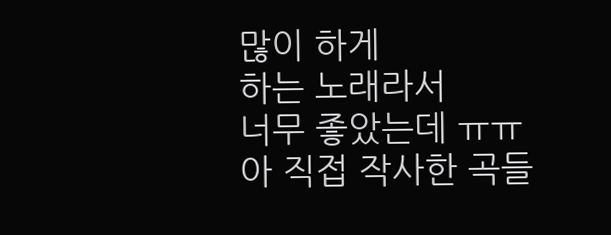많이 하게
하는 노래라서
너무 좋았는데 ㅠㅠ
아 직접 작사한 곡들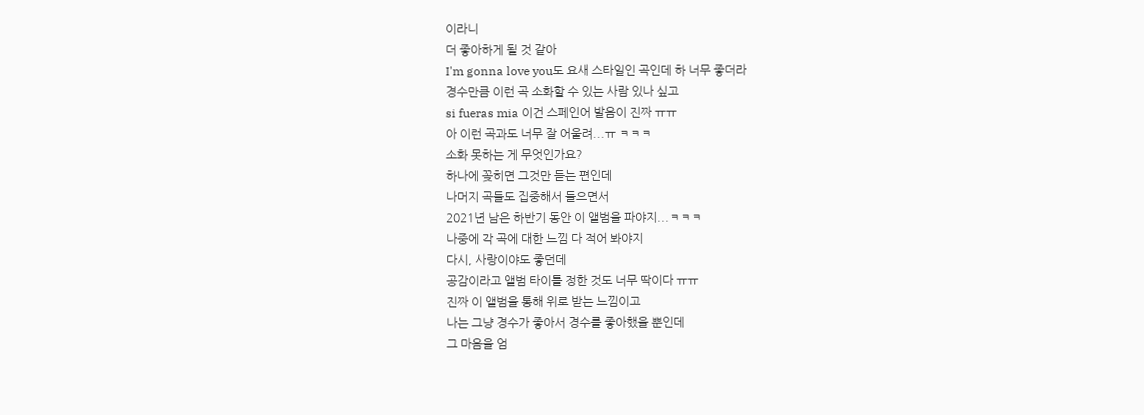이라니
더 좋아하게 될 것 같아
I'm gonna love you도 요새 스타일인 곡인데 하 너무 좋더라
경수만큼 이런 곡 소화할 수 있는 사람 있나 싶고
si fueras mia 이건 스페인어 발음이 진짜 ㅠㅠ
아 이런 곡과도 너무 잘 어울려...ㅠ ㅋㅋㅋ
소화 못하는 게 무엇인가요?
하나에 꽂히면 그것만 듣는 편인데
나머지 곡들도 집중해서 들으면서
2021년 남은 하반기 동안 이 앨범을 파야지...ㅋㅋㅋ
나중에 각 곡에 대한 느낌 다 적어 봐야지
다시, 사랑이야도 좋던데
공감이라고 앨범 타이틀 정한 것도 너무 딱이다 ㅠㅠ
진짜 이 앨범을 통해 위로 받는 느낌이고
나는 그냥 경수가 좋아서 경수를 좋아했을 뿐인데
그 마음을 엄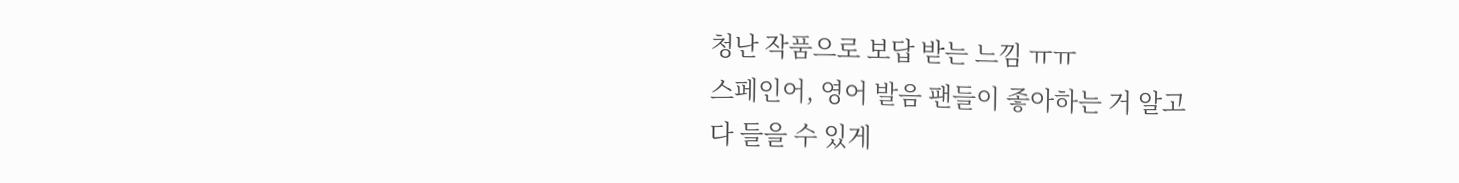청난 작품으로 보답 받는 느낌 ㅠㅠ
스페인어, 영어 발음 팬들이 좋아하는 거 알고
다 들을 수 있게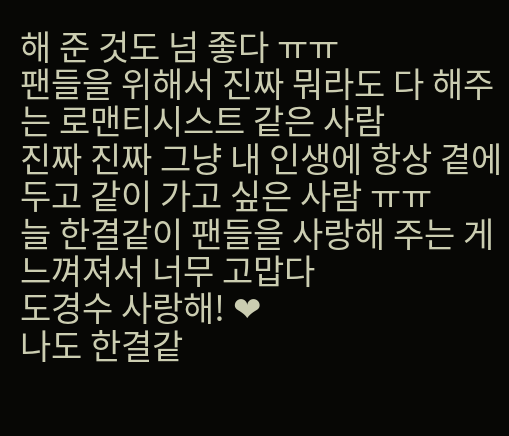해 준 것도 넘 좋다 ㅠㅠ
팬들을 위해서 진짜 뭐라도 다 해주는 로맨티시스트 같은 사람
진짜 진짜 그냥 내 인생에 항상 곁에 두고 같이 가고 싶은 사람 ㅠㅠ
늘 한결같이 팬들을 사랑해 주는 게 느껴져서 너무 고맙다
도경수 사랑해! ❤
나도 한결같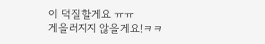이 덕질할게요 ㅠㅠ
게을러지지 않을게요!ㅋㅋ